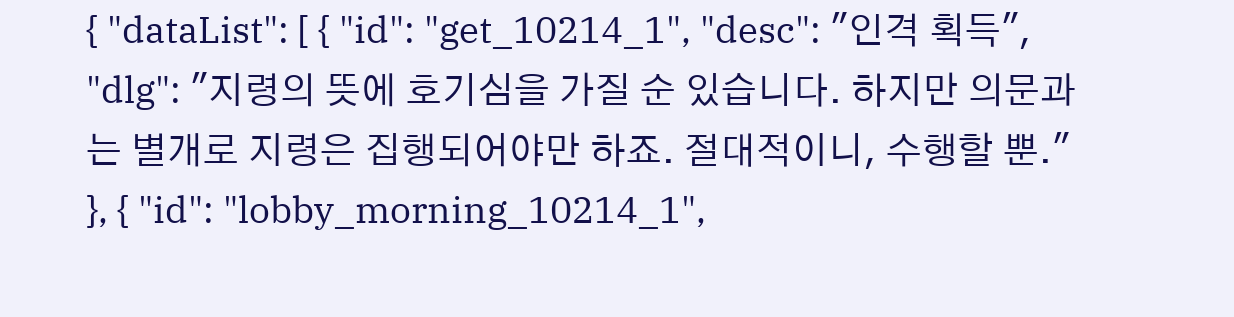{ "dataList": [ { "id": "get_10214_1", "desc": "인격 획득", "dlg": "지령의 뜻에 호기심을 가질 순 있습니다. 하지만 의문과는 별개로 지령은 집행되어야만 하죠. 절대적이니, 수행할 뿐." }, { "id": "lobby_morning_10214_1",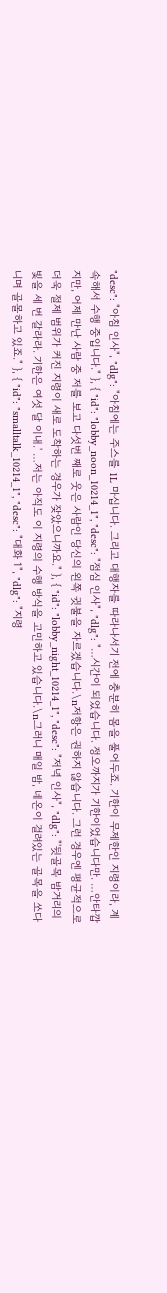"desc": "아침 인사", "dlg": "아침에는 주스를 1L 마십니다. 그리고 대행자를 따라나서기 전에 충분히 몸을 풀어두죠. 기한이 무제한인 지령이라, 계속해서 수행 중입니다." }, { "id": "lobby_noon_10214_1", "desc": "점심 인사", "dlg": "…시간이 되었습니다. 정오까지가 기한이었습니다만. …안타깝지만, 어제 만난 사람 중 저를 보고 다섯번 째로 웃은 사람인 당신의 왼쪽 귓불을 자르겠습니다.\n저항은 권하지 않습니다. 그런 경우엔 평균적으로 더욱 절제 범위가 커진 지령이 새로 도착하는 경우가 잦았으니까요." }, { "id": "lobby_night_10214_1", "desc": "저녁 인사", "dlg": "'뒷골목 밤거리의 빛을 세 번 갈라라. 기한은 여섯 달 이내.' …저는 아직도 이 지령의 수행 방식을 고민하고 있습니다.\n그러니 매일 밤, 네온이 걸려있는 골목을 쏘다니며 골몰하고 있죠." }, { "id": "smalltalk_10214_1", "desc": "대화 1", "dlg": "지령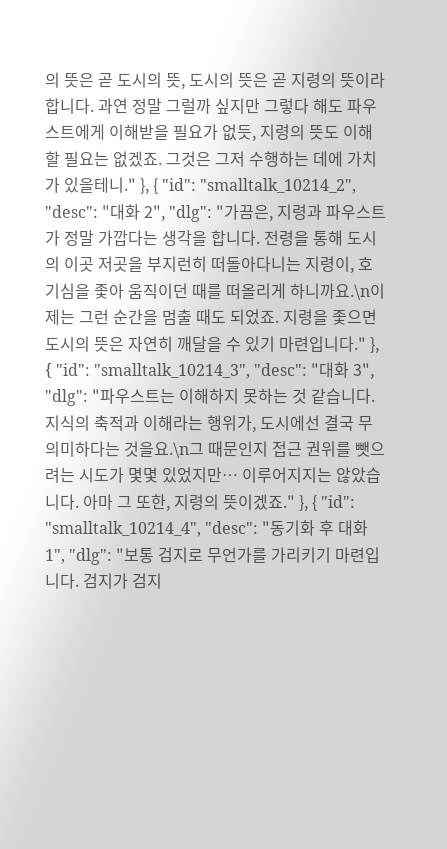의 뜻은 곧 도시의 뜻, 도시의 뜻은 곧 지령의 뜻이라 합니다. 과연 정말 그럴까 싶지만 그렇다 해도 파우스트에게 이해받을 필요가 없듯, 지령의 뜻도 이해할 필요는 없겠죠. 그것은 그저 수행하는 데에 가치가 있을테니." }, { "id": "smalltalk_10214_2", "desc": "대화 2", "dlg": "가끔은, 지령과 파우스트가 정말 가깝다는 생각을 합니다. 전령을 통해 도시의 이곳 저곳을 부지런히 떠돌아다니는 지령이, 호기심을 좇아 움직이던 때를 떠올리게 하니까요.\n이제는 그런 순간을 멈출 때도 되었죠. 지령을 좇으면 도시의 뜻은 자연히 깨달을 수 있기 마련입니다." }, { "id": "smalltalk_10214_3", "desc": "대화 3", "dlg": "파우스트는 이해하지 못하는 것 같습니다. 지식의 축적과 이해라는 행위가, 도시에선 결국 무의미하다는 것을요.\n그 때문인지 접근 권위를 뺏으려는 시도가 몇몇 있었지만… 이루어지지는 않았습니다. 아마 그 또한, 지령의 뜻이겠죠." }, { "id": "smalltalk_10214_4", "desc": "동기화 후 대화 1", "dlg": "보통 검지로 무언가를 가리키기 마련입니다. 검지가 검지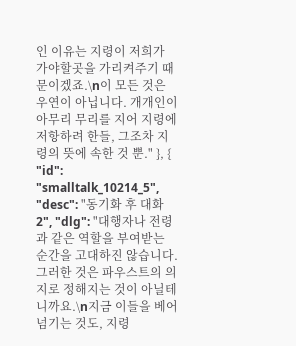인 이유는 지령이 저희가 가야할곳을 가리켜주기 때문이겠죠.\n이 모든 것은 우연이 아닙니다. 개개인이 아무리 무리를 지어 지령에 저항하려 한들, 그조차 지령의 뜻에 속한 것 뿐." }, { "id": "smalltalk_10214_5", "desc": "동기화 후 대화 2", "dlg": "대행자나 전령과 같은 역할을 부여받는 순간을 고대하진 않습니다. 그러한 것은 파우스트의 의지로 정해지는 것이 아닐테니까요.\n지금 이들을 베어넘기는 것도, 지령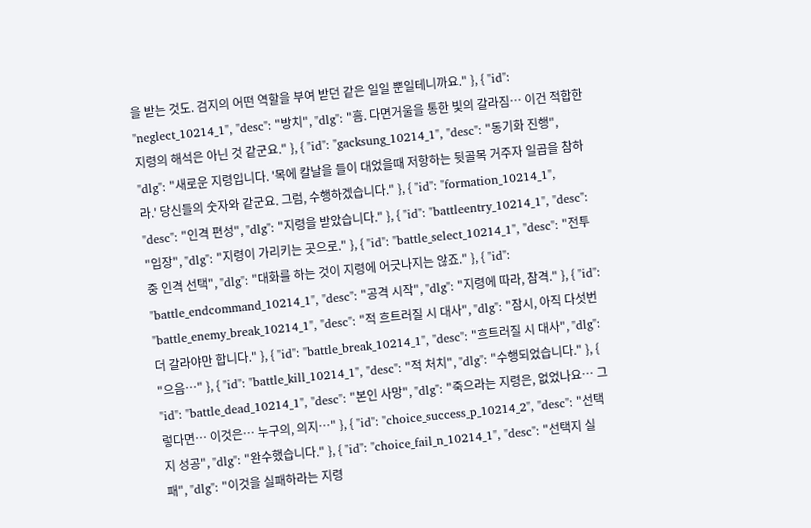을 받는 것도. 검지의 어떤 역할을 부여 받던 같은 일일 뿐일테니까요." }, { "id": "neglect_10214_1", "desc": "방치", "dlg": "흠. 다면거울을 통한 빛의 갈라짐… 이건 적합한 지령의 해석은 아닌 것 같군요." }, { "id": "gacksung_10214_1", "desc": "동기화 진행", "dlg": "새로운 지령입니다. '목에 칼날을 들이 대었을때 저항하는 뒷골목 거주자 일곱을 참하라.' 당신들의 숫자와 같군요. 그럼, 수행하겠습니다." }, { "id": "formation_10214_1", "desc": "인격 편성", "dlg": "지령을 받았습니다." }, { "id": "battleentry_10214_1", "desc": "입장", "dlg": "지령이 가리키는 곳으로." }, { "id": "battle_select_10214_1", "desc": "전투 중 인격 선택", "dlg": "대화를 하는 것이 지령에 어긋나지는 않죠." }, { "id": "battle_endcommand_10214_1", "desc": "공격 시작", "dlg": "지령에 따라, 참격." }, { "id": "battle_enemy_break_10214_1", "desc": "적 흐트러질 시 대사", "dlg": "잠시, 아직 다섯번 더 갈라야만 합니다." }, { "id": "battle_break_10214_1", "desc": "흐트러질 시 대사", "dlg": "으음…" }, { "id": "battle_kill_10214_1", "desc": "적 처치", "dlg": "수행되었습니다." }, { "id": "battle_dead_10214_1", "desc": "본인 사망", "dlg": "죽으라는 지령은, 없었나요… 그렇다면… 이것은… 누구의, 의지…" }, { "id": "choice_success_p_10214_2", "desc": "선택지 성공", "dlg": "완수했습니다." }, { "id": "choice_fail_n_10214_1", "desc": "선택지 실패", "dlg": "이것을 실패하라는 지령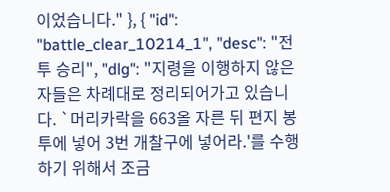이었습니다." }, { "id": "battle_clear_10214_1", "desc": "전투 승리", "dlg": "지령을 이행하지 않은 자들은 차례대로 정리되어가고 있습니다. `머리카락을 663올 자른 뒤 편지 봉투에 넣어 3번 개찰구에 넣어라.'를 수행하기 위해서 조금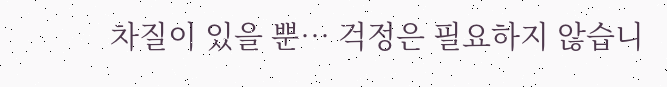차질이 있을 뿐… 걱정은 필요하지 않습니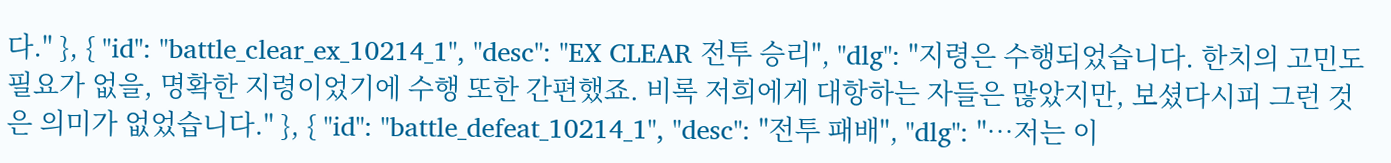다." }, { "id": "battle_clear_ex_10214_1", "desc": "EX CLEAR 전투 승리", "dlg": "지령은 수행되었습니다. 한치의 고민도 필요가 없을, 명확한 지령이었기에 수행 또한 간편했죠. 비록 저희에게 대항하는 자들은 많았지만, 보셨다시피 그런 것은 의미가 없었습니다." }, { "id": "battle_defeat_10214_1", "desc": "전투 패배", "dlg": "…저는 이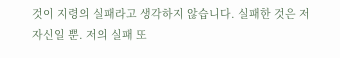것이 지령의 실패라고 생각하지 않습니다. 실패한 것은 저 자신일 뿐. 저의 실패 또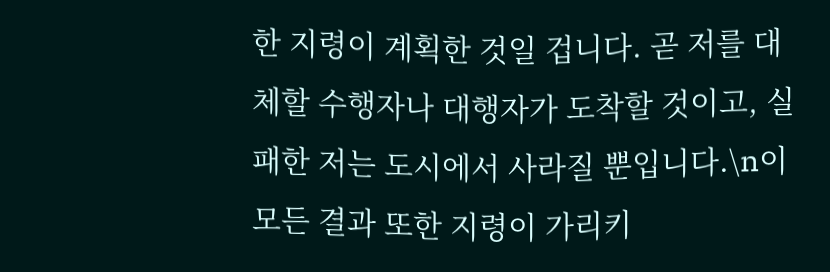한 지령이 계획한 것일 겁니다. 곧 저를 대체할 수행자나 대행자가 도착할 것이고, 실패한 저는 도시에서 사라질 뿐입니다.\n이 모든 결과 또한 지령이 가리키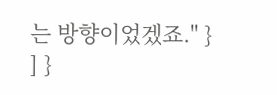는 방향이었겠죠." } ] }